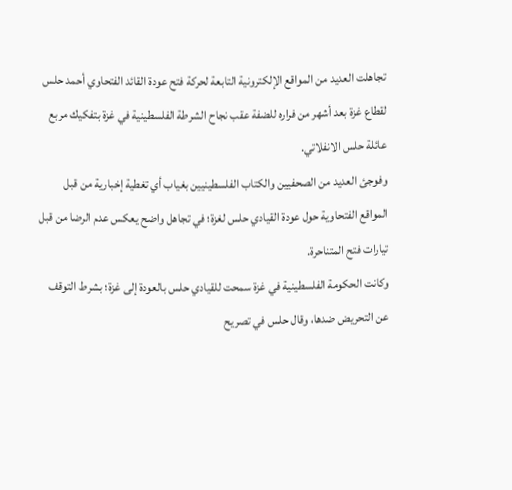تجاهلت العديد من المواقع الإلكترونية التابعة لحركة فتح عودة القائد الفتحاوي أحمد حلس لقطاع غزة بعد أشهر من فراره للضفة عقب نجاح الشرطة الفلسطينية في غزة بتفكيك مربع عائلة حلس الانفلاتي.
وفوجئ العديد من الصحفيين والكتاب الفلسطينيين بغياب أي تغطية إخبارية من قبل المواقع الفتحاوية حول عودة القيادي حلس لغزة؛ في تجاهل واضح يعكس عدم الرضا من قبل تيارات فتح المتناحرة.
وكانت الحكومة الفلسطينية في غزة سمحت للقيادي حلس بالعودة إلى غزة؛ بشرط التوقف عن التحريض ضدها، وقال حلس في تصريح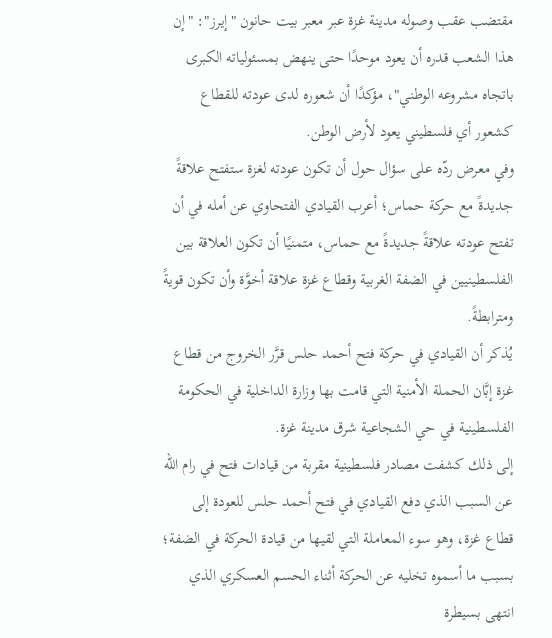مقتضب عقب وصوله مدينة غزة عبر معبر بيت حانون "إيرز": "إن هذا الشعب قدره أن يعود موحدًا حتى ينهض بمسئولياته الكبرى باتجاه مشروعه الوطني"، مؤكدًا أن شعوره لدى عودته للقطاع كشعور أي فلسطيني يعود لأرض الوطن.
وفي معرض ردّه على سؤال حول أن تكون عودته لغزة ستفتح علاقةً جديدةً مع حركة حماس؛ أعرب القيادي الفتحاوي عن أمله في أن تفتح عودته علاقةً جديدةً مع حماس، متمنيًا أن تكون العلاقة بين الفلسطينيين في الضفة الغربية وقطاع غزة علاقة أخوَّة وأن تكون قويةً ومترابطةً.
يُذكر أن القيادي في حركة فتح أحمد حلس قرَّر الخروج من قطاع غزة إبَّان الحملة الأمنية التي قامت بها وزارة الداخلية في الحكومة الفلسطينية في حي الشجاعية شرق مدينة غزة.
إلى ذلك كشفت مصادر فلسطينية مقربة من قيادات فتح في رام الله عن السبب الذي دفع القيادي في فتح أحمد حلس للعودة إلى قطاع غزة، وهو سوء المعاملة التي لقيها من قيادة الحركة في الضفة؛ بسبب ما أسموه تخليه عن الحركة أثناء الحسم العسكري الذي انتهى بسيطرة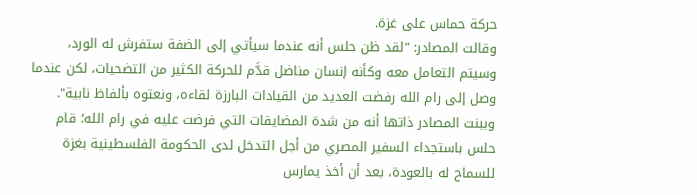حركة حماس على غزة.
وقالت المصادر: "لقد ظن حلس أنه عندما سيأتي إلى الضفة ستفرش له الورد، وسيتم التعامل معه وكأنه إنسان مناضل قدَّم للحركة الكثير من التضحيات، لكن عندما وصل إلى رام الله رفضت العديد من القيادات البارزة لقاءه، ونعتوه بألفاظ نابية".
وبينت المصادر ذاتها أنه من شدة المضايقات التي فرضت عليه في رام الله؛ قام حلس باستجداء السفير المصري من أجل التدخل لدى الحكومة الفلسطينية بغزة للسماح له بالعودة، بعد أن أخذ يمارس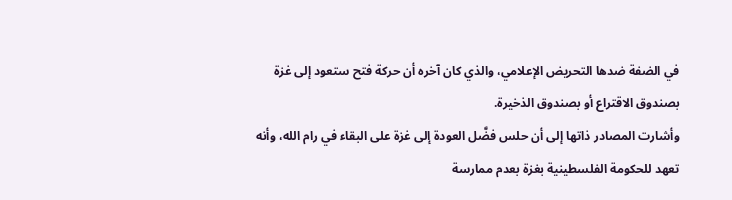في الضفة ضدها التحريض الإعلامي، والذي كان آخره أن حركة فتح ستعود إلى غزة بصندوق الاقتراع أو بصندوق الذخيرة.
وأشارت المصادر ذاتها إلى أن حلس فضَّل العودة إلى غزة على البقاء في رام الله، وأنه تعهد للحكومة الفلسطينية بغزة بعدم ممارسة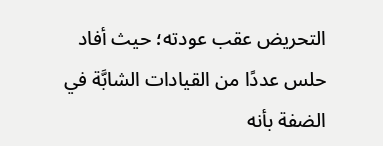التحريض عقب عودته؛ حيث أفاد حلس عددًا من القيادات الشابَّة في الضفة بأنه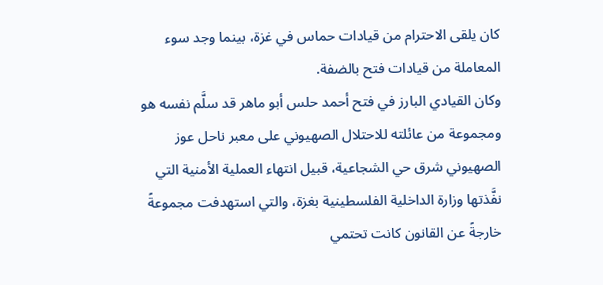كان يلقى الاحترام من قيادات حماس في غزة، بينما وجد سوء المعاملة من قيادات فتح بالضفة.
وكان القيادي البارز في فتح أحمد حلس أبو ماهر قد سلَّم نفسه هو ومجموعة من عائلته للاحتلال الصهيوني على معبر ناحل عوز الصهيوني شرق حي الشجاعية، قبيل انتهاء العملية الأمنية التي نفَّذتها وزارة الداخلية الفلسطينية بغزة، والتي استهدفت مجموعةً خارجةً عن القانون كانت تحتمي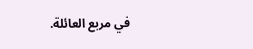في مربع العائلة.